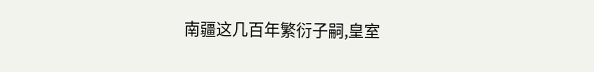南疆这几百年繁衍子嗣,皇室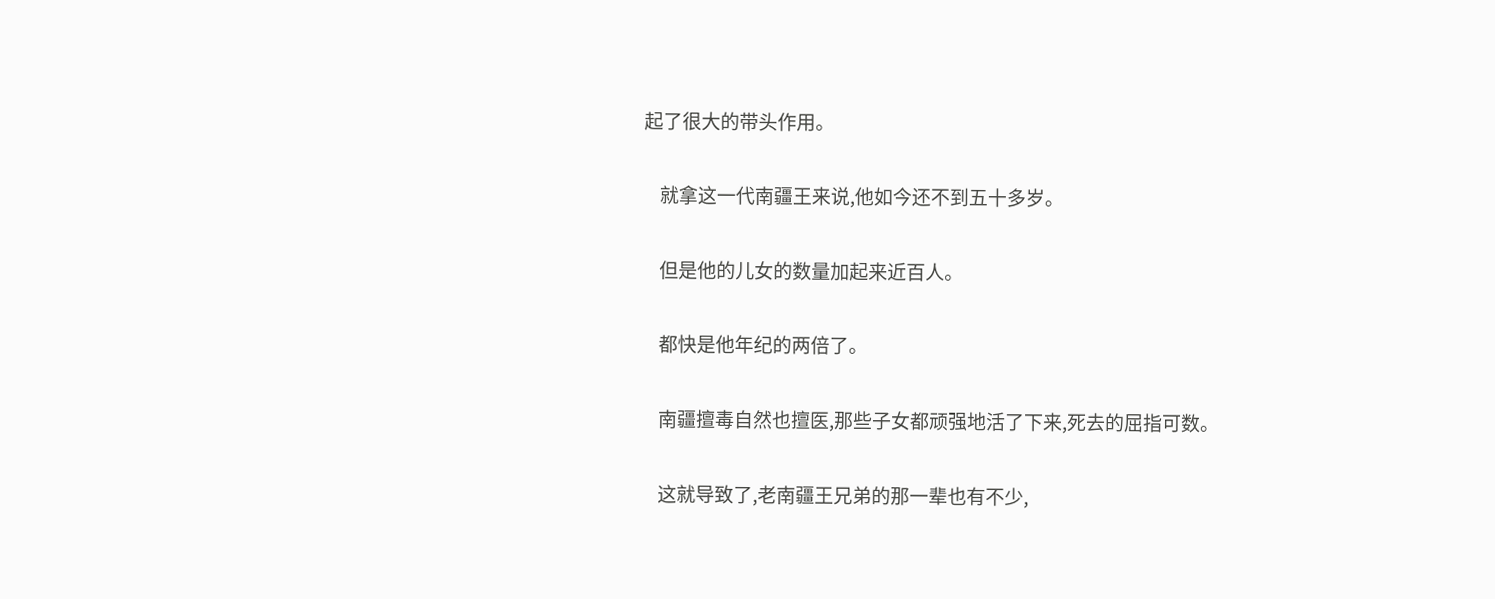起了很大的带头作用。

    就拿这一代南疆王来说,他如今还不到五十多岁。

    但是他的儿女的数量加起来近百人。

    都快是他年纪的两倍了。

    南疆擅毒自然也擅医,那些子女都顽强地活了下来,死去的屈指可数。

    这就导致了,老南疆王兄弟的那一辈也有不少,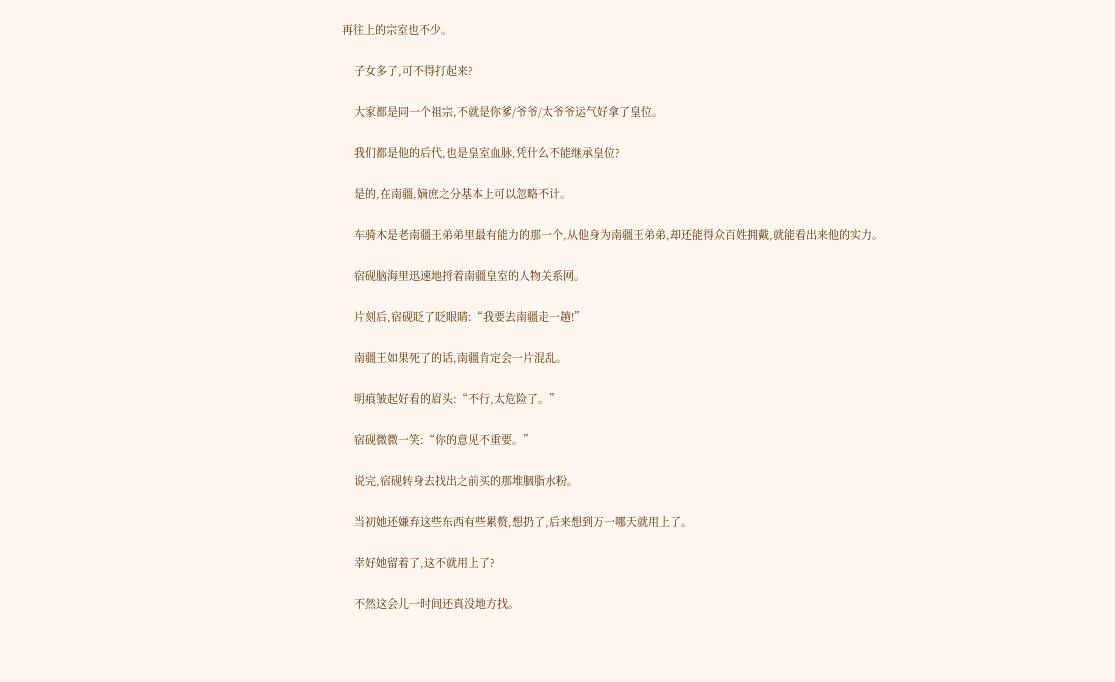再往上的宗室也不少。

    子女多了,可不得打起来?

    大家都是同一个祖宗,不就是你爹/爷爷/太爷爷运气好拿了皇位。

    我们都是他的后代,也是皇室血脉,凭什么不能继承皇位?

    是的,在南疆,嫡庶之分基本上可以忽略不计。

    车骑木是老南疆王弟弟里最有能力的那一个,从他身为南疆王弟弟,却还能得众百姓拥戴,就能看出来他的实力。

    宿砚脑海里迅速地捋着南疆皇室的人物关系网。

    片刻后,宿砚眨了眨眼睛:“我要去南疆走一趟!”

    南疆王如果死了的话,南疆肯定会一片混乱。

    明痕皱起好看的眉头:“不行,太危险了。”

    宿砚微微一笑:“你的意见不重要。”

    说完,宿砚转身去找出之前买的那堆胭脂水粉。

    当初她还嫌弃这些东西有些累赘,想扔了,后来想到万一哪天就用上了。

    幸好她留着了,这不就用上了?

    不然这会儿一时间还真没地方找。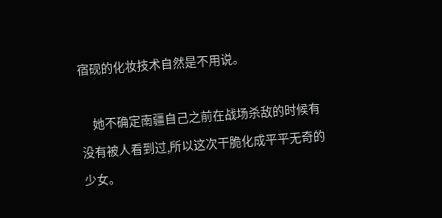宿砚的化妆技术自然是不用说。

    她不确定南疆自己之前在战场杀敌的时候有没有被人看到过,所以这次干脆化成平平无奇的少女。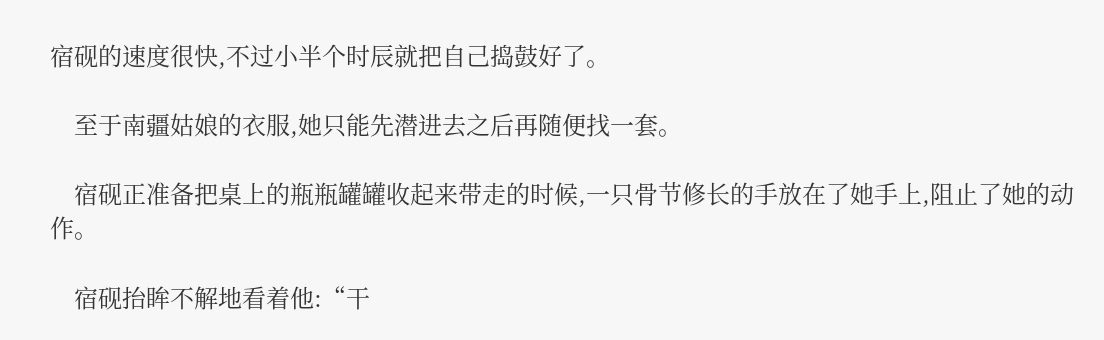宿砚的速度很快,不过小半个时辰就把自己捣鼓好了。

    至于南疆姑娘的衣服,她只能先潜进去之后再随便找一套。

    宿砚正准备把桌上的瓶瓶罐罐收起来带走的时候,一只骨节修长的手放在了她手上,阻止了她的动作。

    宿砚抬眸不解地看着他:“干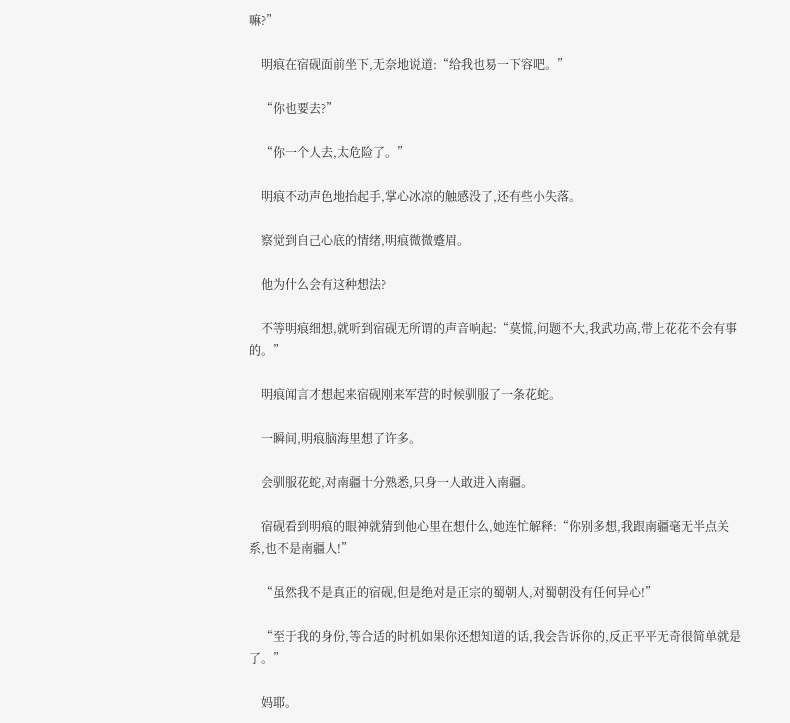嘛?”

    明痕在宿砚面前坐下,无奈地说道:“给我也易一下容吧。”

    “你也要去?”

    “你一个人去,太危险了。”

    明痕不动声色地抬起手,掌心冰凉的触感没了,还有些小失落。

    察觉到自己心底的情绪,明痕微微蹙眉。

    他为什么会有这种想法?

    不等明痕细想,就听到宿砚无所谓的声音响起:“莫慌,问题不大,我武功高,带上花花不会有事的。”

    明痕闻言才想起来宿砚刚来军营的时候驯服了一条花蛇。

    一瞬间,明痕脑海里想了许多。

    会驯服花蛇,对南疆十分熟悉,只身一人敢进入南疆。

    宿砚看到明痕的眼神就猜到他心里在想什么,她连忙解释:“你别多想,我跟南疆毫无半点关系,也不是南疆人!”

    “虽然我不是真正的宿砚,但是绝对是正宗的蜀朝人,对蜀朝没有任何异心!”

    “至于我的身份,等合适的时机如果你还想知道的话,我会告诉你的,反正平平无奇很简单就是了。”

    妈耶。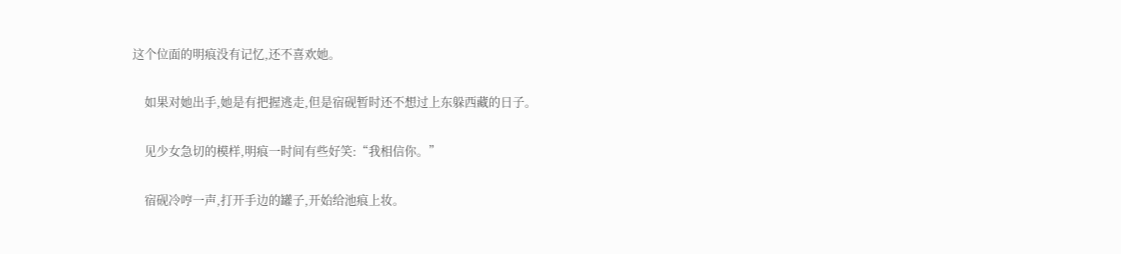这个位面的明痕没有记忆,还不喜欢她。

    如果对她出手,她是有把握逃走,但是宿砚暂时还不想过上东躲西藏的日子。

    见少女急切的模样,明痕一时间有些好笑:“我相信你。”

    宿砚冷哼一声,打开手边的罐子,开始给池痕上妆。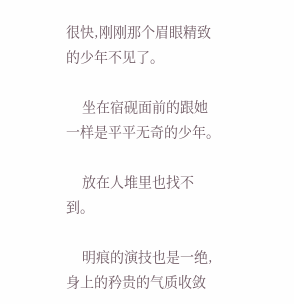很快,刚刚那个眉眼精致的少年不见了。

    坐在宿砚面前的跟她一样是平平无奇的少年。

    放在人堆里也找不到。

    明痕的演技也是一绝,身上的矜贵的气质收敛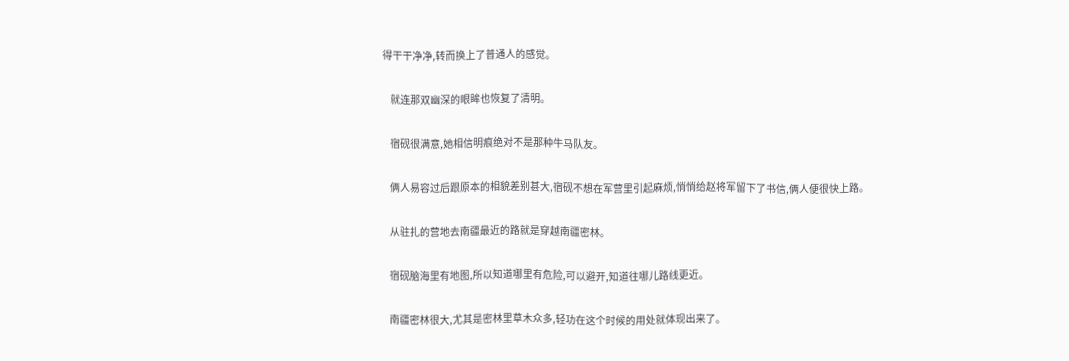得干干净净,转而换上了普通人的感觉。

    就连那双幽深的眼眸也恢复了清明。

    宿砚很满意,她相信明痕绝对不是那种牛马队友。

    俩人易容过后跟原本的相貌差别甚大,宿砚不想在军营里引起麻烦,悄悄给赵将军留下了书信,俩人便很快上路。

    从驻扎的营地去南疆最近的路就是穿越南疆密林。

    宿砚脑海里有地图,所以知道哪里有危险,可以避开,知道往哪儿路线更近。

    南疆密林很大,尤其是密林里草木众多,轻功在这个时候的用处就体现出来了。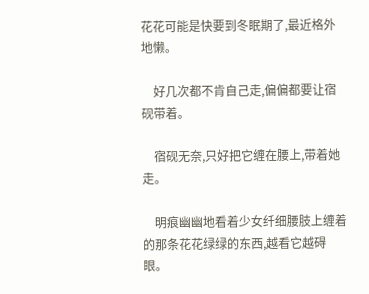花花可能是快要到冬眠期了,最近格外地懒。

    好几次都不肯自己走,偏偏都要让宿砚带着。

    宿砚无奈,只好把它缠在腰上,带着她走。

    明痕幽幽地看着少女纤细腰肢上缠着的那条花花绿绿的东西,越看它越碍眼。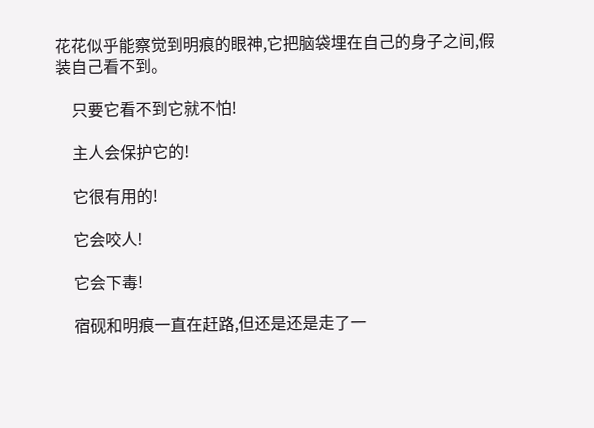花花似乎能察觉到明痕的眼神,它把脑袋埋在自己的身子之间,假装自己看不到。

    只要它看不到它就不怕!

    主人会保护它的!

    它很有用的!

    它会咬人!

    它会下毒!

    宿砚和明痕一直在赶路,但还是还是走了一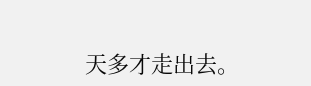天多才走出去。